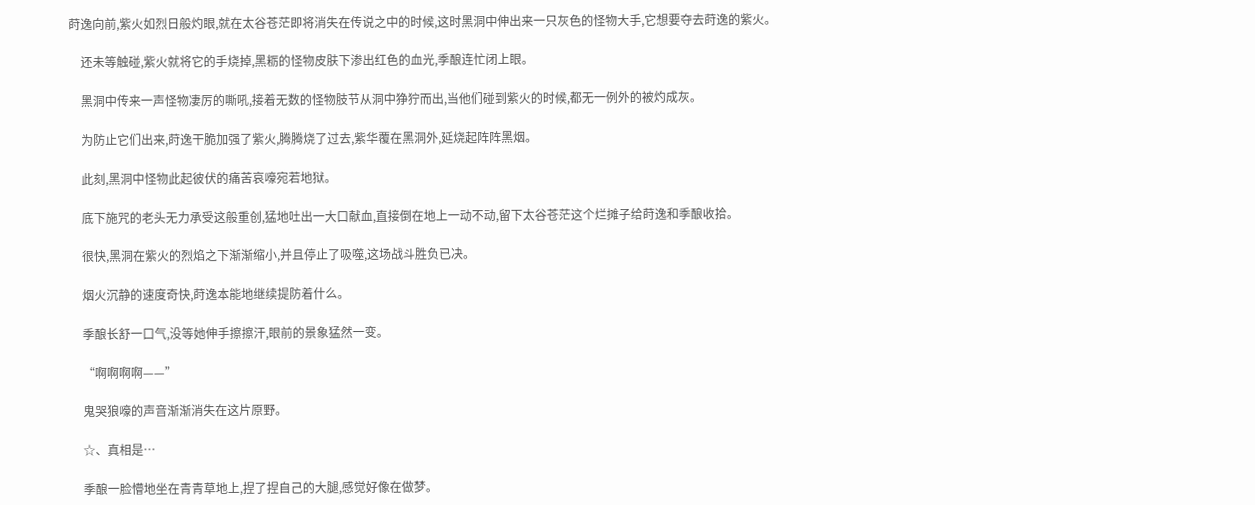莳逸向前,紫火如烈日般灼眼,就在太谷苍茫即将消失在传说之中的时候,这时黑洞中伸出来一只灰色的怪物大手,它想要夺去莳逸的紫火。

    还未等触碰,紫火就将它的手烧掉,黑粝的怪物皮肤下渗出红色的血光,季酿连忙闭上眼。

    黑洞中传来一声怪物凄厉的嘶吼,接着无数的怪物肢节从洞中狰狞而出,当他们碰到紫火的时候,都无一例外的被灼成灰。

    为防止它们出来,莳逸干脆加强了紫火,腾腾烧了过去,紫华覆在黑洞外,延烧起阵阵黑烟。

    此刻,黑洞中怪物此起彼伏的痛苦哀嚎宛若地狱。

    底下施咒的老头无力承受这般重创,猛地吐出一大口献血,直接倒在地上一动不动,留下太谷苍茫这个烂摊子给莳逸和季酿收拾。

    很快,黑洞在紫火的烈焰之下渐渐缩小,并且停止了吸噬,这场战斗胜负已决。

    烟火沉静的速度奇快,莳逸本能地继续提防着什么。

    季酿长舒一口气,没等她伸手擦擦汗,眼前的景象猛然一变。

    “啊啊啊啊——”

    鬼哭狼嚎的声音渐渐消失在这片原野。

    ☆、真相是…

    季酿一脸懵地坐在青青草地上,捏了捏自己的大腿,感觉好像在做梦。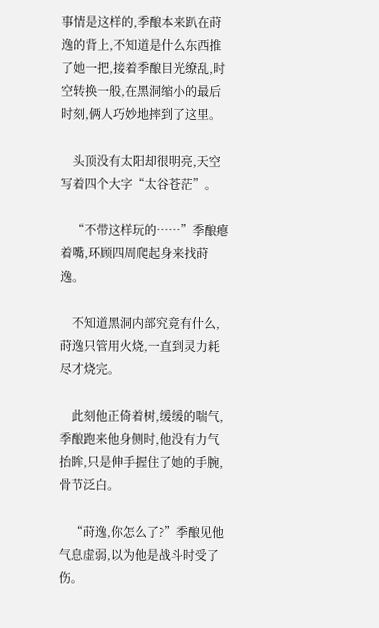事情是这样的,季酿本来趴在莳逸的背上,不知道是什么东西推了她一把,接着季酿目光缭乱,时空转换一般,在黑洞缩小的最后时刻,俩人巧妙地摔到了这里。

    头顶没有太阳却很明亮,天空写着四个大字“太谷苍茫”。

    “不带这样玩的……”季酿瘪着嘴,环顾四周爬起身来找莳逸。

    不知道黑洞内部究竟有什么,莳逸只管用火烧,一直到灵力耗尽才烧完。

    此刻他正倚着树,缓缓的喘气,季酿跑来他身侧时,他没有力气抬眸,只是伸手握住了她的手腕,骨节泛白。

    “莳逸,你怎么了?”季酿见他气息虚弱,以为他是战斗时受了伤。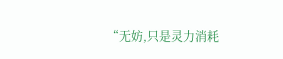“无妨,只是灵力消耗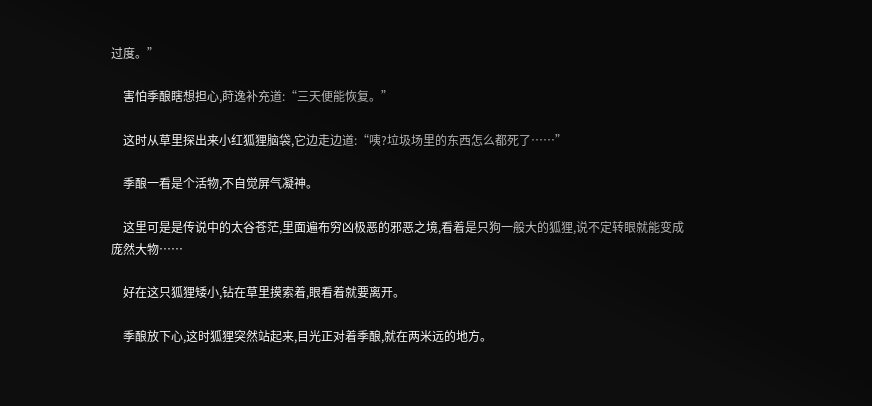过度。”

    害怕季酿瞎想担心,莳逸补充道:“三天便能恢复。”

    这时从草里探出来小红狐狸脑袋,它边走边道:“咦?垃圾场里的东西怎么都死了……”

    季酿一看是个活物,不自觉屏气凝神。

    这里可是是传说中的太谷苍茫,里面遍布穷凶极恶的邪恶之境,看着是只狗一般大的狐狸,说不定转眼就能变成庞然大物……

    好在这只狐狸矮小,钻在草里摸索着,眼看着就要离开。

    季酿放下心,这时狐狸突然站起来,目光正对着季酿,就在两米远的地方。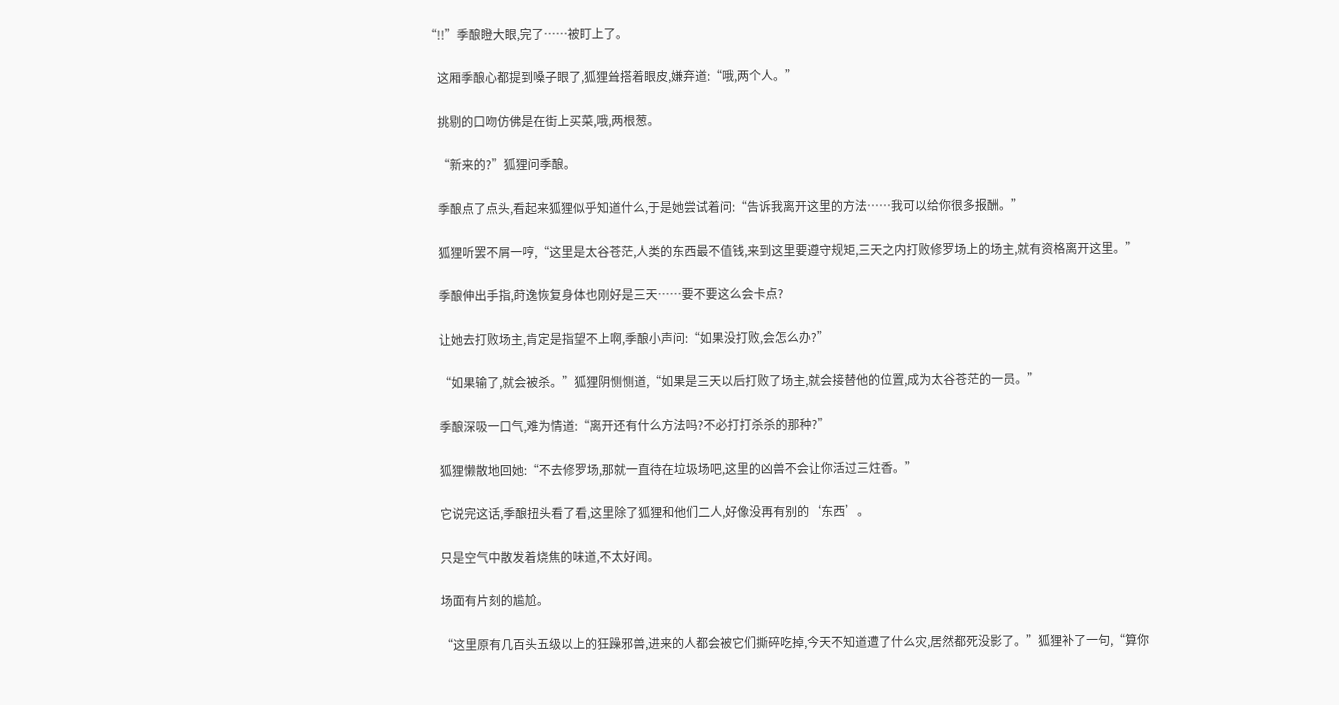“!!”季酿瞪大眼,完了……被盯上了。

    这厢季酿心都提到嗓子眼了,狐狸耸搭着眼皮,嫌弃道:“哦,两个人。”

    挑剔的口吻仿佛是在街上买菜,哦,两根葱。

    “新来的?”狐狸问季酿。

    季酿点了点头,看起来狐狸似乎知道什么,于是她尝试着问:“告诉我离开这里的方法……我可以给你很多报酬。”

    狐狸听罢不屑一哼,“这里是太谷苍茫,人类的东西最不值钱,来到这里要遵守规矩,三天之内打败修罗场上的场主,就有资格离开这里。”

    季酿伸出手指,莳逸恢复身体也刚好是三天……要不要这么会卡点?

    让她去打败场主,肯定是指望不上啊,季酿小声问:“如果没打败,会怎么办?”

    “如果输了,就会被杀。”狐狸阴恻恻道,“如果是三天以后打败了场主,就会接替他的位置,成为太谷苍茫的一员。”

    季酿深吸一口气,难为情道:“离开还有什么方法吗?不必打打杀杀的那种?”

    狐狸懒散地回她:“不去修罗场,那就一直待在垃圾场吧,这里的凶兽不会让你活过三炷香。”

    它说完这话,季酿扭头看了看,这里除了狐狸和他们二人,好像没再有别的‘东西’。

    只是空气中散发着烧焦的味道,不太好闻。

    场面有片刻的尴尬。

    “这里原有几百头五级以上的狂躁邪兽,进来的人都会被它们撕碎吃掉,今天不知道遭了什么灾,居然都死没影了。”狐狸补了一句,“算你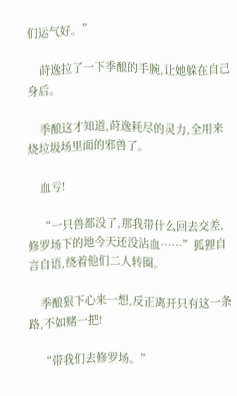们运气好。”

    莳逸拉了一下季酿的手腕,让她躲在自己身后。

    季酿这才知道,莳逸耗尽的灵力,全用来烧垃圾场里面的邪兽了。

    血亏!

    “一只兽都没了,那我带什么回去交差,修罗场下的地今天还没沾血……”狐狸自言自语,绕着他们二人转圈。

    季酿狠下心来一想,反正离开只有这一条路,不如赌一把!

    “带我们去修罗场。”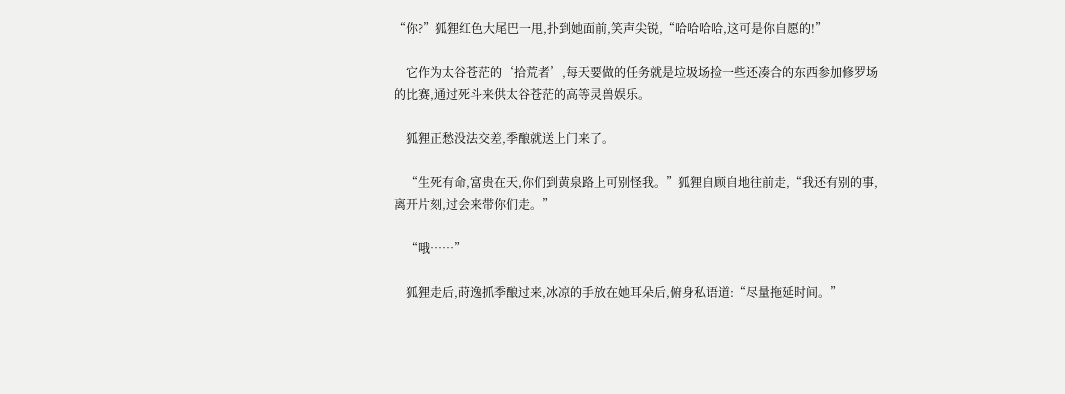“你?”狐狸红色大尾巴一甩,扑到她面前,笑声尖锐,“哈哈哈哈,这可是你自愿的!”

    它作为太谷苍茫的‘拾荒者’,每天要做的任务就是垃圾场捡一些还凑合的东西参加修罗场的比赛,通过死斗来供太谷苍茫的高等灵兽娱乐。

    狐狸正愁没法交差,季酿就送上门来了。

    “生死有命,富贵在天,你们到黄泉路上可别怪我。”狐狸自顾自地往前走,“我还有别的事,离开片刻,过会来带你们走。”

    “哦……”

    狐狸走后,莳逸抓季酿过来,冰凉的手放在她耳朵后,俯身私语道:“尽量拖延时间。”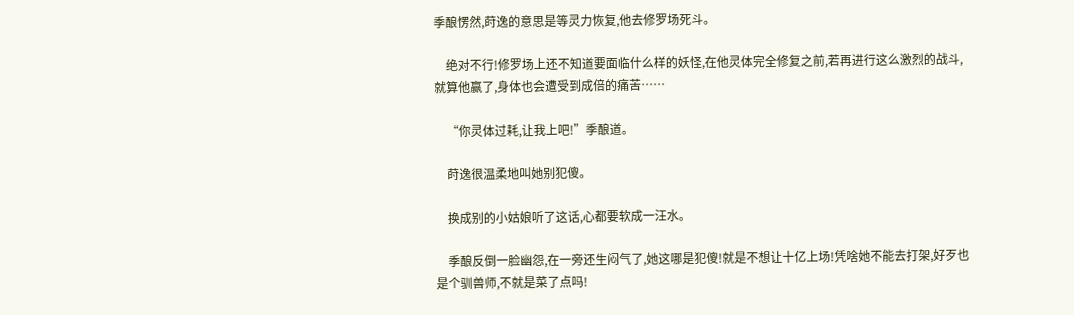季酿愣然,莳逸的意思是等灵力恢复,他去修罗场死斗。

    绝对不行!修罗场上还不知道要面临什么样的妖怪,在他灵体完全修复之前,若再进行这么激烈的战斗,就算他赢了,身体也会遭受到成倍的痛苦……

    “你灵体过耗,让我上吧!”季酿道。

    莳逸很温柔地叫她别犯傻。

    换成别的小姑娘听了这话,心都要软成一汪水。

    季酿反倒一脸幽怨,在一旁还生闷气了,她这哪是犯傻!就是不想让十亿上场!凭啥她不能去打架,好歹也是个驯兽师,不就是菜了点吗!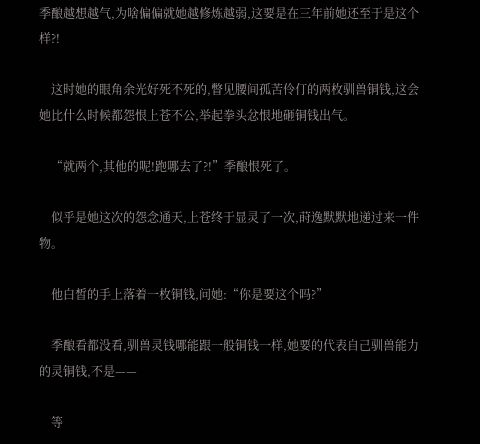季酿越想越气,为啥偏偏就她越修炼越弱,这要是在三年前她还至于是这个样?!

    这时她的眼角余光好死不死的,瞥见腰间孤苦伶仃的两枚驯兽铜钱,这会她比什么时候都怨恨上苍不公,举起拳头忿恨地砸铜钱出气。

    “就两个,其他的呢!跑哪去了?!”季酿恨死了。

    似乎是她这次的怨念通天,上苍终于显灵了一次,莳逸默默地递过来一件物。

    他白皙的手上落着一枚铜钱,问她:“你是要这个吗?”

    季酿看都没看,驯兽灵钱哪能跟一般铜钱一样,她要的代表自己驯兽能力的灵铜钱,不是——

    等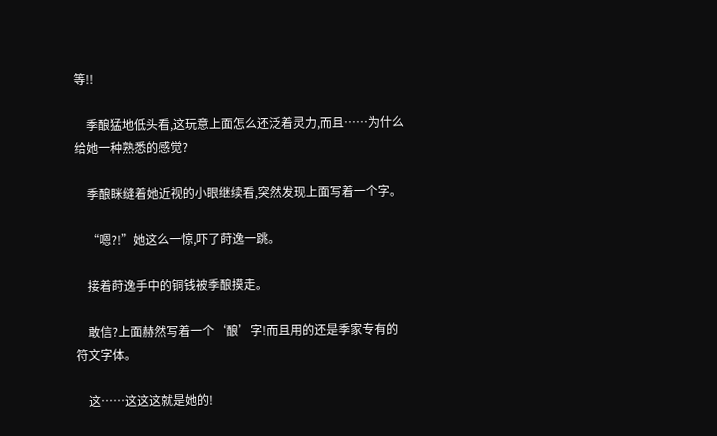等!!

    季酿猛地低头看,这玩意上面怎么还泛着灵力,而且……为什么给她一种熟悉的感觉?

    季酿眯缝着她近视的小眼继续看,突然发现上面写着一个字。

    “嗯?!”她这么一惊,吓了莳逸一跳。

    接着莳逸手中的铜钱被季酿摸走。

    敢信?上面赫然写着一个‘酿’字!而且用的还是季家专有的符文字体。

    这……这这这就是她的!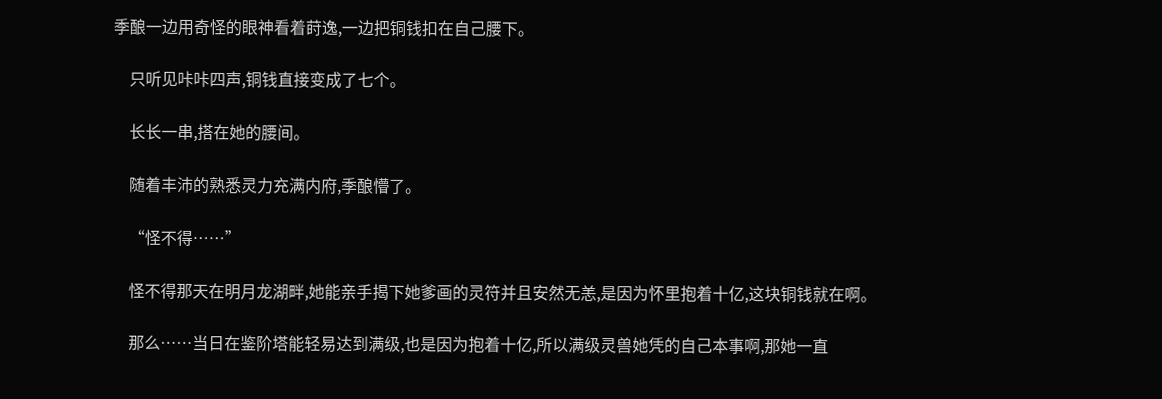季酿一边用奇怪的眼神看着莳逸,一边把铜钱扣在自己腰下。

    只听见咔咔四声,铜钱直接变成了七个。

    长长一串,搭在她的腰间。

    随着丰沛的熟悉灵力充满内府,季酿懵了。

    “怪不得……”

    怪不得那天在明月龙湖畔,她能亲手揭下她爹画的灵符并且安然无恙,是因为怀里抱着十亿,这块铜钱就在啊。

    那么……当日在鉴阶塔能轻易达到满级,也是因为抱着十亿,所以满级灵兽她凭的自己本事啊,那她一直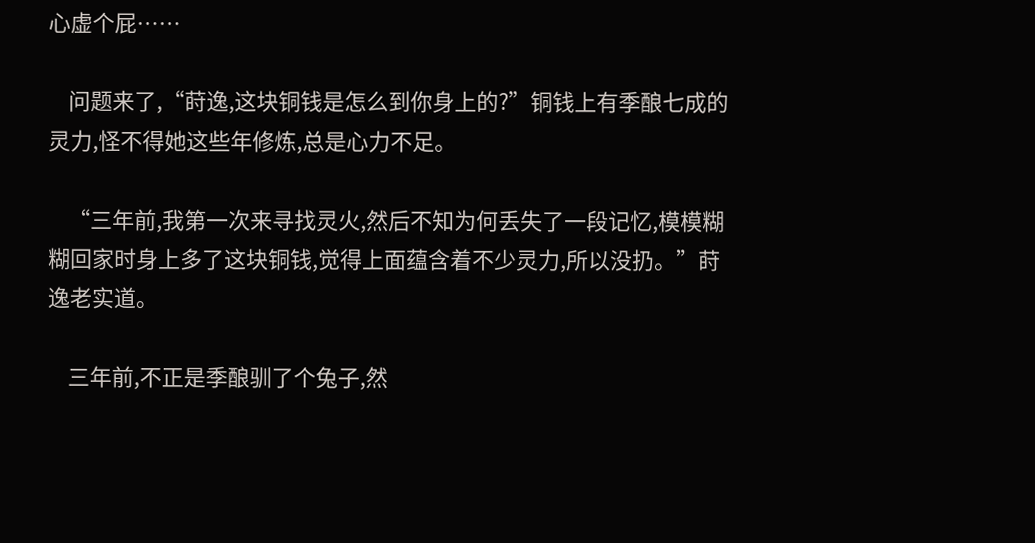心虚个屁……

    问题来了,“莳逸,这块铜钱是怎么到你身上的?”铜钱上有季酿七成的灵力,怪不得她这些年修炼,总是心力不足。

    “三年前,我第一次来寻找灵火,然后不知为何丢失了一段记忆,模模糊糊回家时身上多了这块铜钱,觉得上面蕴含着不少灵力,所以没扔。”莳逸老实道。

    三年前,不正是季酿驯了个兔子,然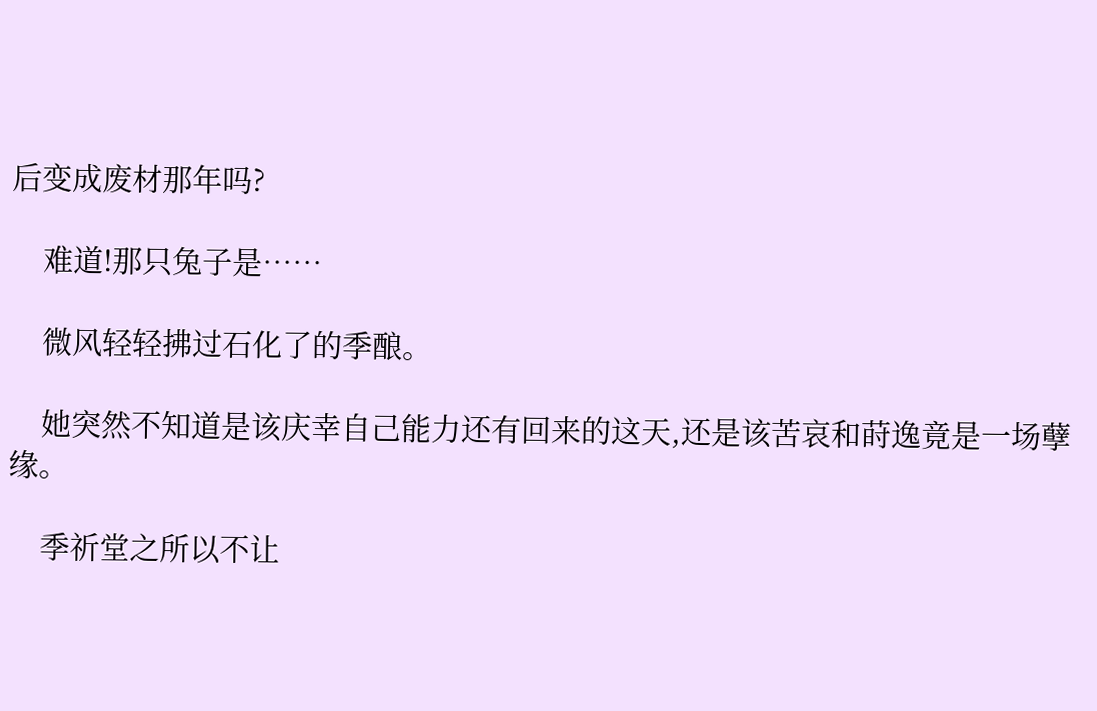后变成废材那年吗?

    难道!那只兔子是……

    微风轻轻拂过石化了的季酿。

    她突然不知道是该庆幸自己能力还有回来的这天,还是该苦哀和莳逸竟是一场孽缘。

    季祈堂之所以不让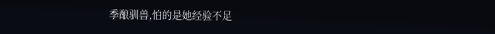季酿驯兽,怕的是她经验不足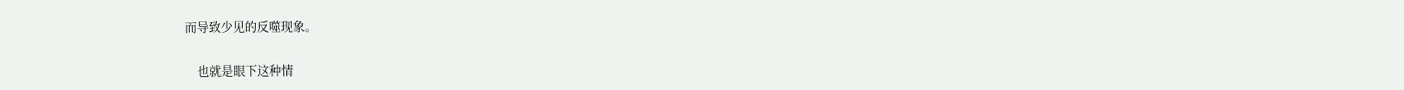而导致少见的反噬现象。

    也就是眼下这种情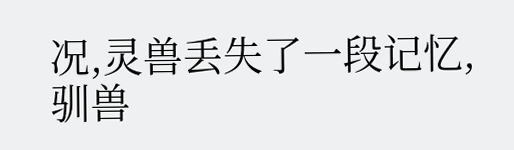况,灵兽丢失了一段记忆,驯兽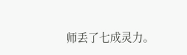师丢了七成灵力。